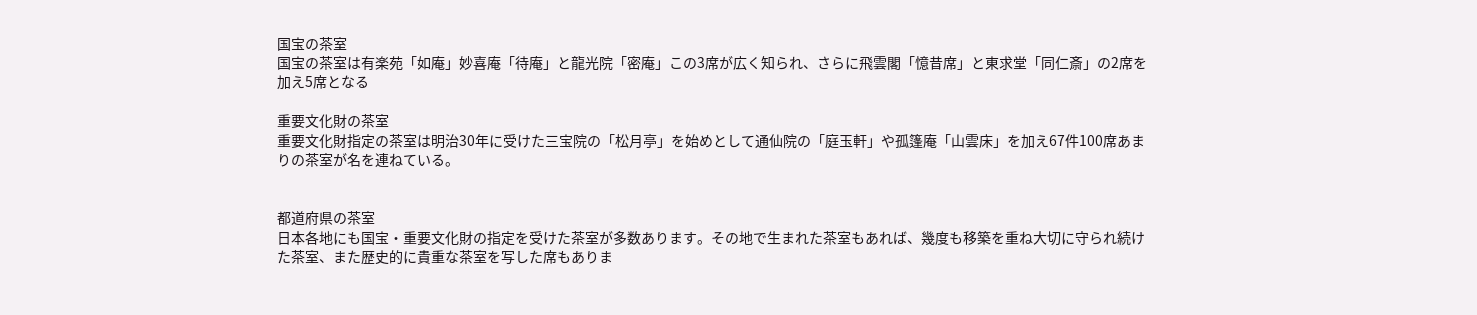国宝の茶室
国宝の茶室は有楽苑「如庵」妙喜庵「待庵」と龍光院「密庵」この3席が広く知られ、さらに飛雲閣「憶昔席」と東求堂「同仁斎」の2席を加え5席となる

重要文化財の茶室
重要文化財指定の茶室は明治30年に受けた三宝院の「松月亭」を始めとして通仙院の「庭玉軒」や孤篷庵「山雲床」を加え67件100席あまりの茶室が名を連ねている。


都道府県の茶室
日本各地にも国宝・重要文化財の指定を受けた茶室が多数あります。その地で生まれた茶室もあれば、幾度も移築を重ね大切に守られ続けた茶室、また歴史的に貴重な茶室を写した席もありま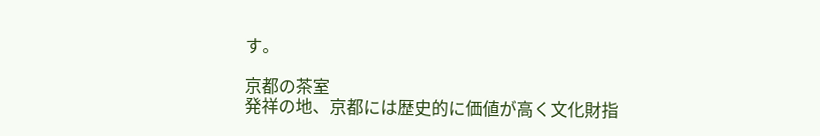す。

京都の茶室
発祥の地、京都には歴史的に価値が高く文化財指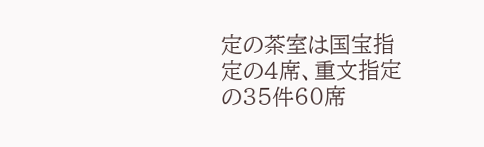定の茶室は国宝指定の4席、重文指定の35件60席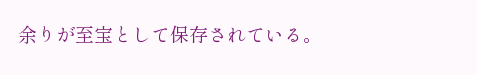余りが至宝として保存されている。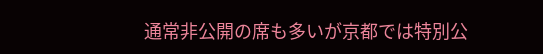通常非公開の席も多いが京都では特別公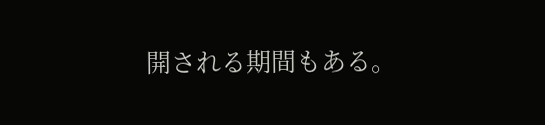開される期間もある。